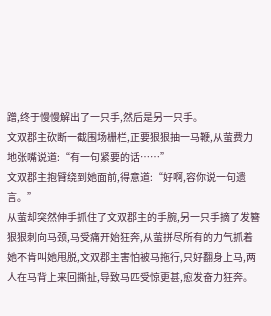蹭,终于慢慢解出了一只手,然后是另一只手。
文双郡主砍断一截围场栅栏,正要狠狠抽一马鞭,从萤费力地张嘴说道:“有一句紧要的话……”
文双郡主抱臂绕到她面前,得意道:“好啊,容你说一句遗言。”
从萤却突然伸手抓住了文双郡主的手腕,另一只手摘了发簪狠狠刺向马颈,马受痛开始狂奔,从萤拼尽所有的力气抓着她不肯叫她甩脱,文双郡主害怕被马拖行,只好翻身上马,两人在马背上来回撕扯,导致马匹受惊更甚,愈发奋力狂奔。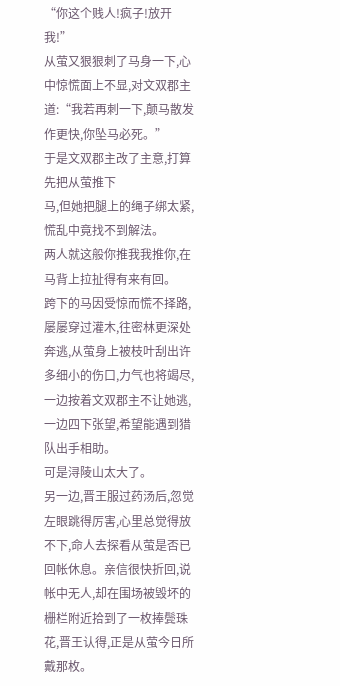“你这个贱人!疯子!放开我!”
从萤又狠狠刺了马身一下,心中惊慌面上不显,对文双郡主道:“我若再刺一下,颠马散发作更快,你坠马必死。”
于是文双郡主改了主意,打算先把从萤推下
马,但她把腿上的绳子绑太紧,慌乱中竟找不到解法。
两人就这般你推我我推你,在马背上拉扯得有来有回。
跨下的马因受惊而慌不择路,屡屡穿过灌木,往密林更深处奔逃,从萤身上被枝叶刮出许多细小的伤口,力气也将竭尽,一边按着文双郡主不让她逃,一边四下张望,希望能遇到猎队出手相助。
可是浔陵山太大了。
另一边,晋王服过药汤后,忽觉左眼跳得厉害,心里总觉得放不下,命人去探看从萤是否已回帐休息。亲信很快折回,说帐中无人,却在围场被毁坏的栅栏附近拾到了一枚捧鬓珠花,晋王认得,正是从萤今日所戴那枚。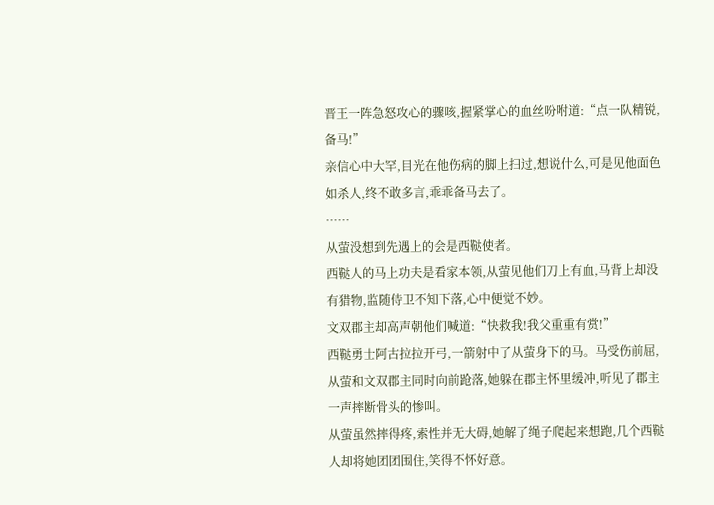晋王一阵急怒攻心的骤咳,握紧掌心的血丝吩咐道:“点一队精锐,备马!”
亲信心中大罕,目光在他伤病的脚上扫过,想说什么,可是见他面色如杀人,终不敢多言,乖乖备马去了。
……
从萤没想到先遇上的会是西鞑使者。
西鞑人的马上功夫是看家本领,从萤见他们刀上有血,马背上却没有猎物,监随侍卫不知下落,心中便觉不妙。
文双郡主却高声朝他们喊道:“快救我!我父重重有赏!”
西鞑勇士阿古拉拉开弓,一箭射中了从萤身下的马。马受伤前屈,从萤和文双郡主同时向前跄落,她躲在郡主怀里缓冲,听见了郡主一声摔断骨头的惨叫。
从萤虽然摔得疼,索性并无大碍,她解了绳子爬起来想跑,几个西鞑人却将她团团围住,笑得不怀好意。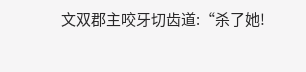文双郡主咬牙切齿道:“杀了她!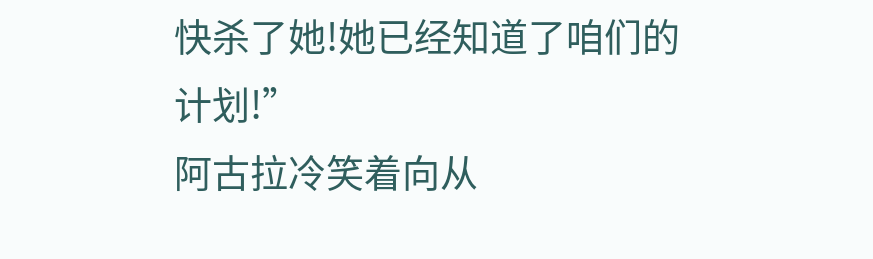快杀了她!她已经知道了咱们的计划!”
阿古拉冷笑着向从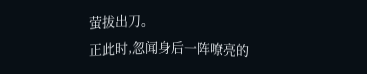萤拔出刀。
正此时,忽闻身后一阵嘹亮的